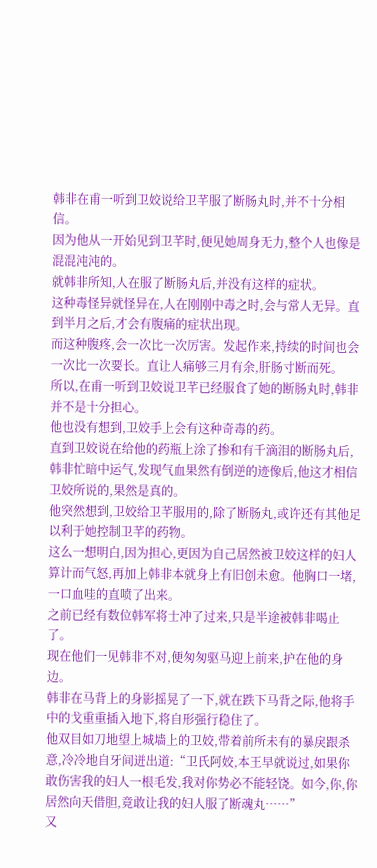韩非在甫一听到卫姣说给卫芊服了断肠丸时,并不十分相信。
因为他从一开始见到卫芊时,便见她周身无力,整个人也像是混混沌沌的。
就韩非所知,人在服了断肠丸后,并没有这样的症状。
这种毒怪异就怪异在,人在刚刚中毒之时,会与常人无异。直到半月之后,才会有腹痛的症状出现。
而这种腹疼,会一次比一次厉害。发起作来,持续的时间也会一次比一次要长。直让人痛够三月有余,肝肠寸断而死。
所以,在甫一听到卫姣说卫芊已经服食了她的断肠丸时,韩非并不是十分担心。
他也没有想到,卫姣手上会有这种奇毒的药。
直到卫姣说在给他的药瓶上涂了掺和有千滴泪的断肠丸后,韩非忙暗中运气,发现气血果然有倒逆的迹像后,他这才相信卫姣所说的,果然是真的。
他突然想到,卫姣给卫芊服用的,除了断肠丸,或许还有其他足以利于她控制卫芊的药物。
这么一想明白,因为担心,更因为自己居然被卫姣这样的妇人算计而气怒,再加上韩非本就身上有旧创未愈。他胸口一堵,一口血哇的直喷了出来。
之前已经有数位韩军将士冲了过来,只是半途被韩非喝止了。
现在他们一见韩非不对,便匆匆驱马迎上前来,护在他的身边。
韩非在马背上的身影摇晃了一下,就在跌下马背之际,他将手中的戈重重插入地下,将自形强行稳住了。
他双目如刀地望上城墙上的卫姣,带着前所未有的暴戾跟杀意,冷冷地自牙间迸出道:“卫氏阿姣,本王早就说过,如果你敢伤害我的妇人一根毛发,我对你势必不能轻饶。如今,你,你居然向天借胆,竟敢让我的妇人服了断魂丸……”
又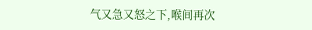气又急又怒之下,喉间再次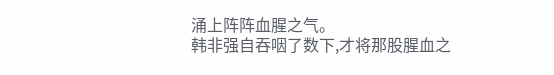涌上阵阵血腥之气。
韩非强自吞咽了数下,才将那股腥血之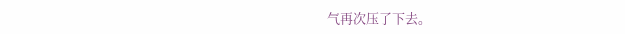气再次压了下去。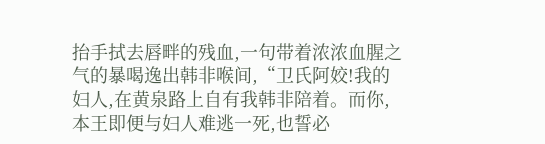抬手拭去唇畔的残血,一句带着浓浓血腥之气的暴喝逸出韩非喉间,“卫氏阿姣!我的妇人,在黄泉路上自有我韩非陪着。而你,本王即便与妇人难逃一死,也誓必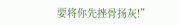要将你先挫骨扬灰!”